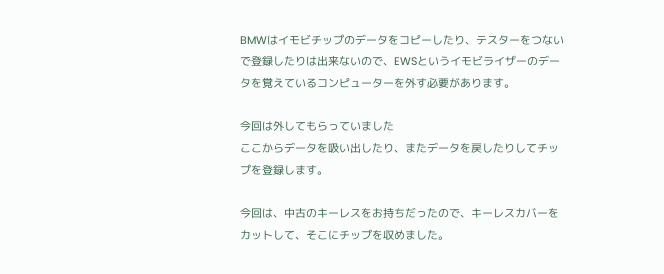BMWはイモビチップのデータをコピーしたり、テスターをつないで登録したりは出来ないので、EWSというイモビライザーのデータを覚えているコンピューターを外す必要があります。

今回は外してもらっていました
ここからデータを吸い出したり、またデータを戻したりしてチップを登録します。

今回は、中古のキーレスをお持ちだったので、キーレスカバーをカットして、そこにチップを収めました。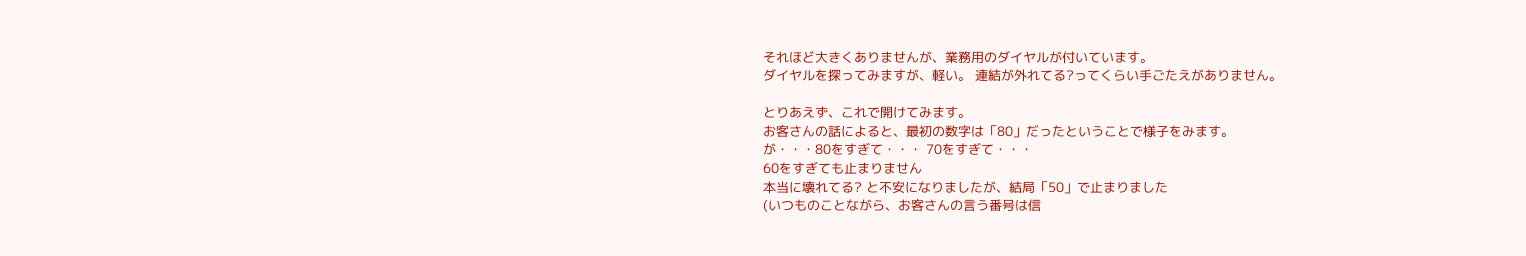それほど大きくありませんが、業務用のダイヤルが付いています。
ダイヤルを探ってみますが、軽い。 連結が外れてる?ってくらい手ごたえがありません。

とりあえず、これで開けてみます。
お客さんの話によると、最初の数字は「80」だったということで様子をみます。
が・・・80をすぎて・・・ 70をすぎて・・・
60をすぎても止まりません
本当に壊れてる? と不安になりましたが、結局「50」で止まりました
(いつものことながら、お客さんの言う番号は信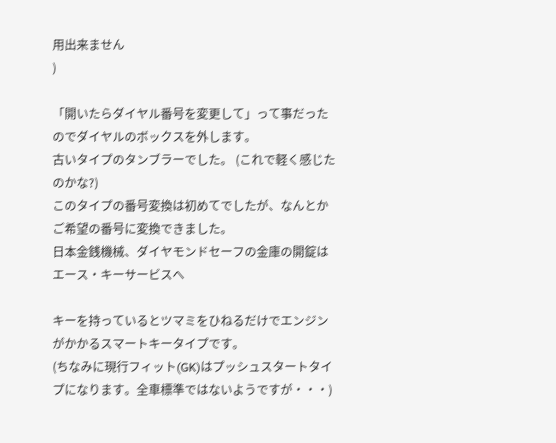用出来ません
)

「開いたらダイヤル番号を変更して」って事だったのでダイヤルのボックスを外します。
古いタイプのタンブラーでした。 (これで軽く感じたのかな?)
このタイプの番号変換は初めてでしたが、なんとかご希望の番号に変換できました。
日本金銭機械、ダイヤモンドセーフの金庫の開錠はエース・キーサービスへ

キーを持っているとツマミをひねるだけでエンジンがかかるスマートキータイプです。
(ちなみに現行フィット(GK)はプッシュスタートタイプになります。全車標準ではないようですが・・・)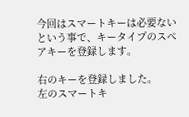今回はスマートキーは必要ないという事で、キータイプのスペアキーを登録します。

右のキーを登録しました。
左のスマートキ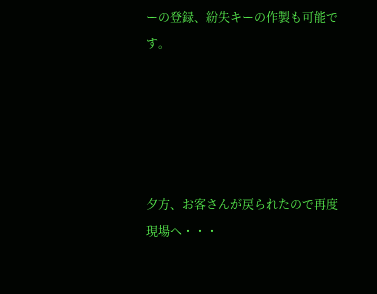ーの登録、紛失キーの作製も可能です。





夕方、お客さんが戻られたので再度現場へ・・・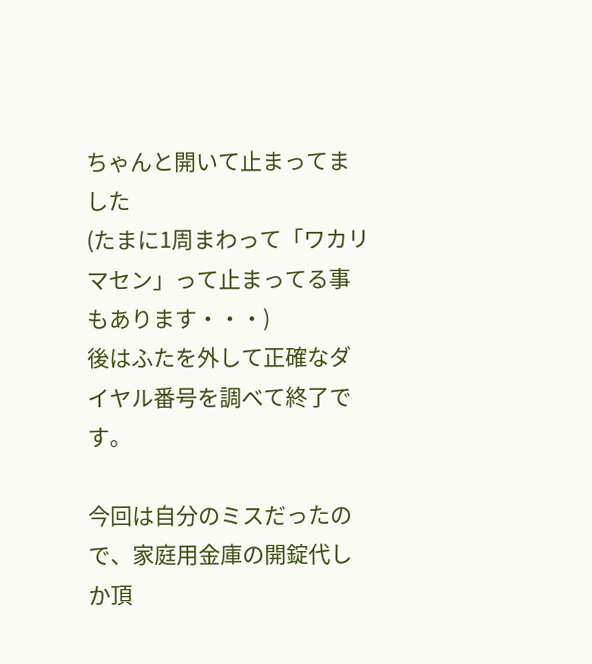ちゃんと開いて止まってました
(たまに1周まわって「ワカリマセン」って止まってる事もあります・・・)
後はふたを外して正確なダイヤル番号を調べて終了です。

今回は自分のミスだったので、家庭用金庫の開錠代しか頂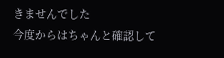きませんでした
今度からはちゃんと確認して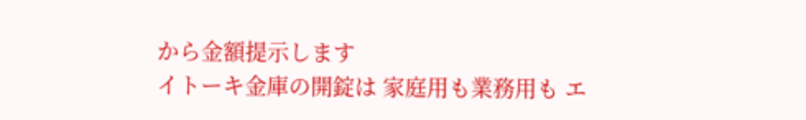から金額提示します
イトーキ金庫の開錠は 家庭用も業務用も エ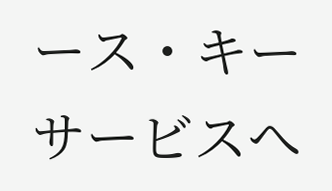ース・キーサービスへ